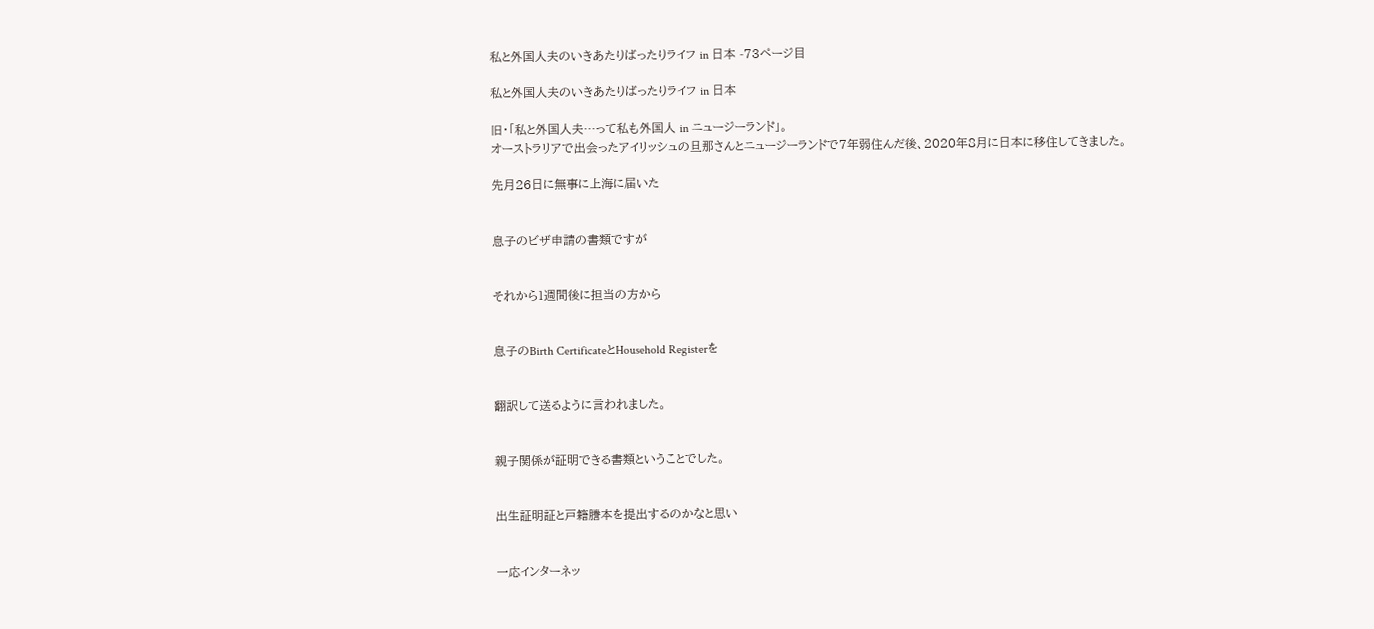私と外国人夫のいきあたりばったりライフ in 日本 -73ページ目

私と外国人夫のいきあたりばったりライフ in 日本

旧・「私と外国人夫…って私も外国人 in ニュージーランド」。
オーストラリアで出会ったアイリッシュの旦那さんとニュージーランドで7年弱住んだ後、2020年8月に日本に移住してきました。

先月26日に無事に上海に届いた


息子のビザ申請の書類ですが


それから1週間後に担当の方から


息子のBirth CertificateとHousehold Registerを


翻訳して送るように言われました。


親子関係が証明できる書類ということでした。


出生証明証と戸籍謄本を提出するのかなと思い


一応インターネッ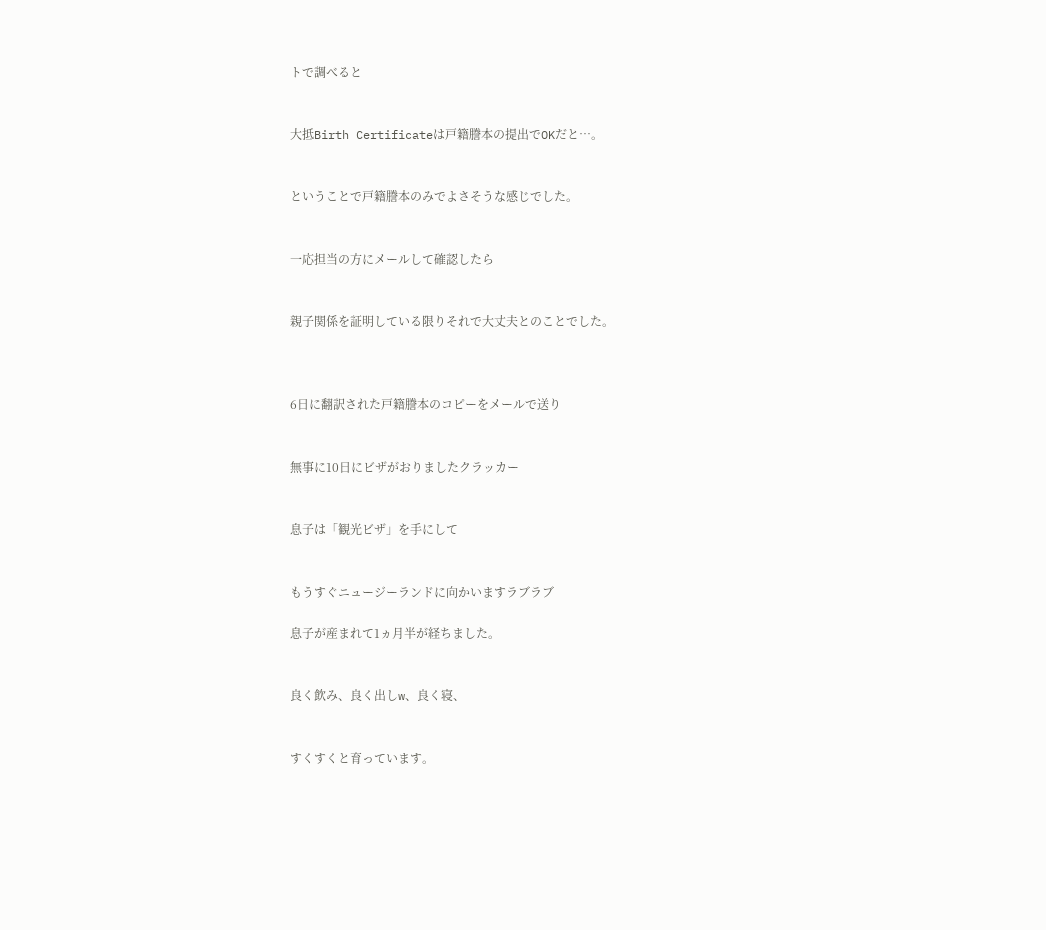トで調べると


大抵Birth Certificateは戸籍謄本の提出でOKだと…。


ということで戸籍謄本のみでよさそうな感じでした。


一応担当の方にメールして確認したら


親子関係を証明している限りそれで大丈夫とのことでした。



6日に翻訳された戸籍謄本のコピーをメールで送り


無事に10日にビザがおりましたクラッカー


息子は「観光ビザ」を手にして


もうすぐニュージーランドに向かいますラブラブ

息子が産まれて1ヵ月半が経ちました。


良く飲み、良く出しw、良く寝、


すくすくと育っています。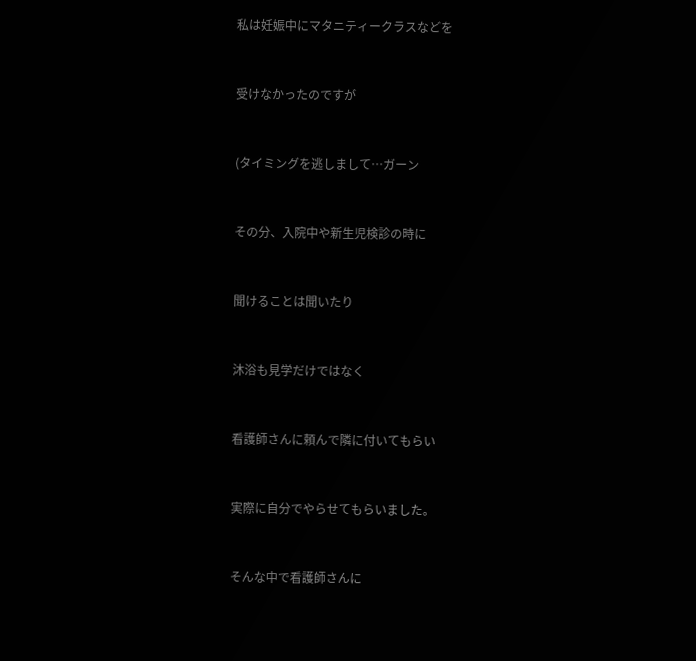私は妊娠中にマタニティークラスなどを


受けなかったのですが


(タイミングを逃しまして…ガーン


その分、入院中や新生児検診の時に


聞けることは聞いたり


沐浴も見学だけではなく


看護師さんに頼んで隣に付いてもらい


実際に自分でやらせてもらいました。


そんな中で看護師さんに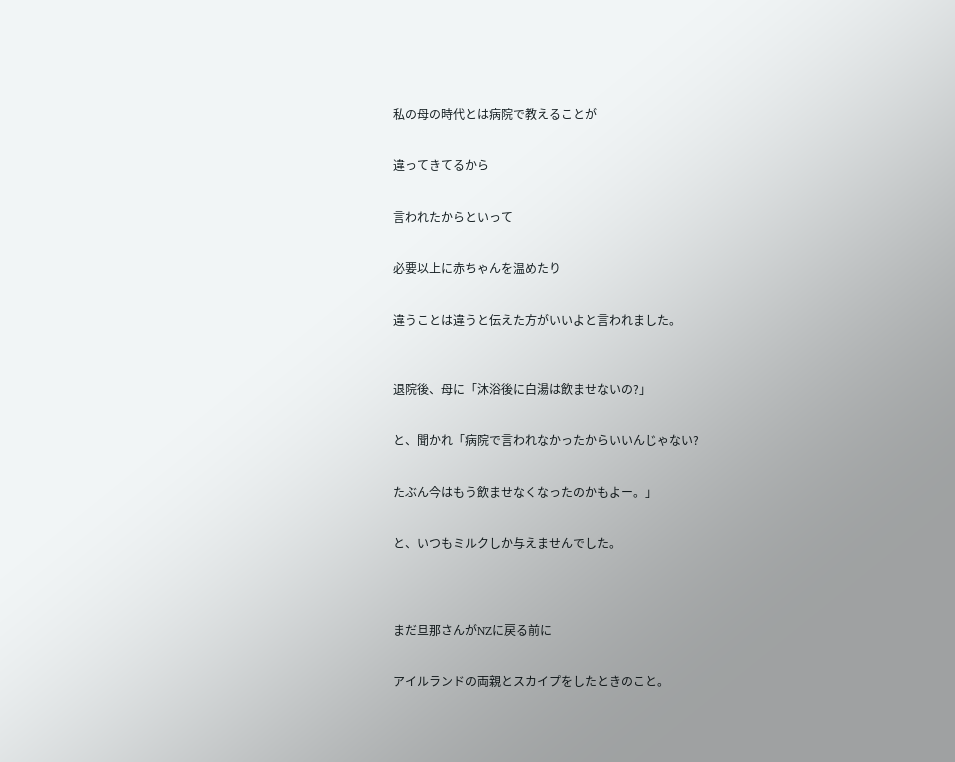私の母の時代とは病院で教えることが


違ってきてるから


言われたからといって


必要以上に赤ちゃんを温めたり


違うことは違うと伝えた方がいいよと言われました。



退院後、母に「沐浴後に白湯は飲ませないの?」


と、聞かれ「病院で言われなかったからいいんじゃない?


たぶん今はもう飲ませなくなったのかもよー。」


と、いつもミルクしか与えませんでした。




まだ旦那さんがNZに戻る前に


アイルランドの両親とスカイプをしたときのこと。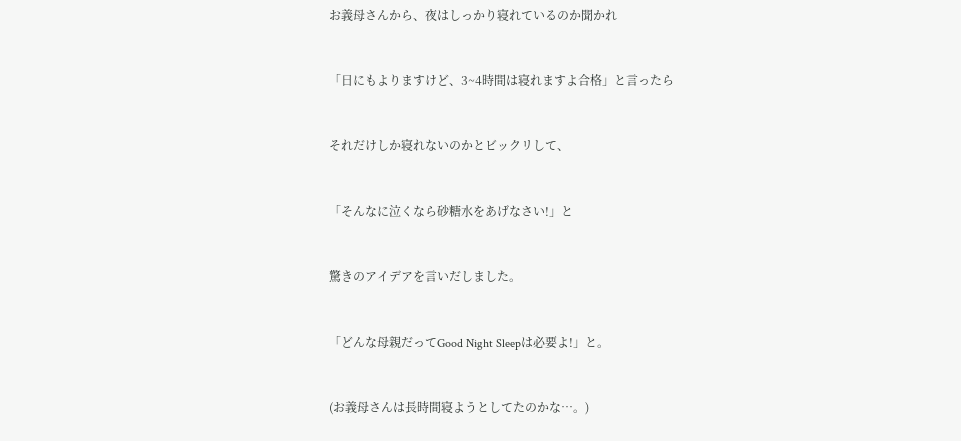お義母さんから、夜はしっかり寝れているのか聞かれ


「日にもよりますけど、3~4時間は寝れますよ合格」と言ったら


それだけしか寝れないのかとビックリして、


「そんなに泣くなら砂糖水をあげなさい!」と


驚きのアイデアを言いだしました。


「どんな母親だってGood Night Sleepは必要よ!」と。


(お義母さんは長時間寝ようとしてたのかな…。)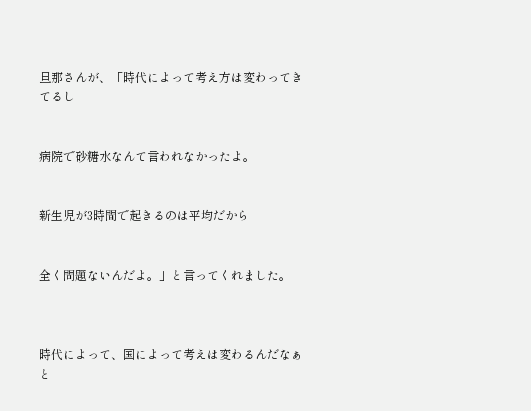旦那さんが、「時代によって考え方は変わってきてるし


病院で砂糖水なんて言われなかったよ。


新生児が3時間で起きるのは平均だから


全く問題ないんだよ。」と言ってくれました。



時代によって、国によって考えは変わるんだなぁと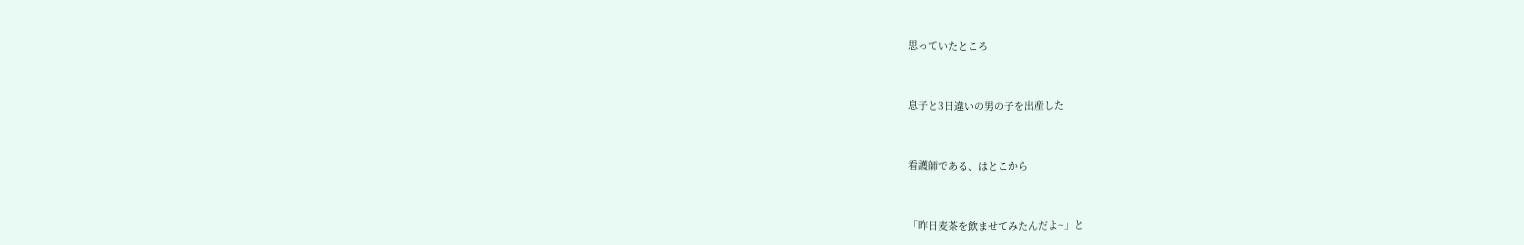思っていたところ


息子と3日違いの男の子を出産した


看護師である、はとこから


「昨日麦茶を飲ませてみたんだよ~」と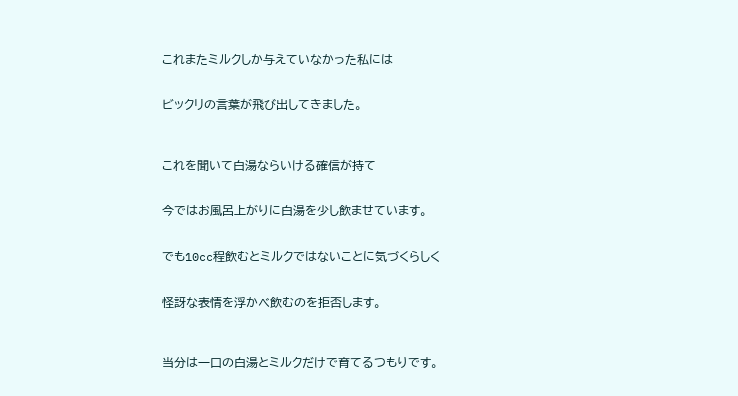これまたミルクしか与えていなかった私には


ビックリの言葉が飛び出してきました。



これを聞いて白湯ならいける確信が持て


今ではお風呂上がりに白湯を少し飲ませています。


でも10cc程飲むとミルクではないことに気づくらしく


怪訝な表情を浮かべ飲むのを拒否します。



当分は一口の白湯とミルクだけで育てるつもりです。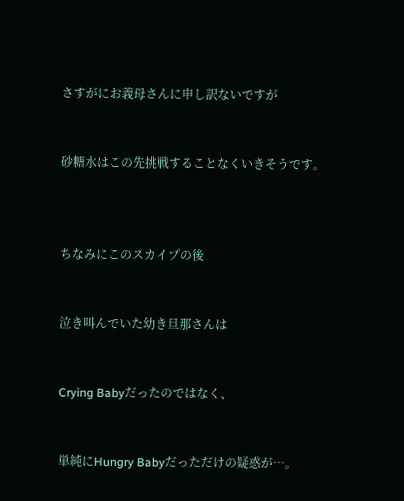さすがにお義母さんに申し訳ないですが


砂糖水はこの先挑戦することなくいきそうです。



ちなみにこのスカイプの後


泣き叫んでいた幼き旦那さんは


Crying Babyだったのではなく、


単純にHungry Babyだっただけの疑惑が…。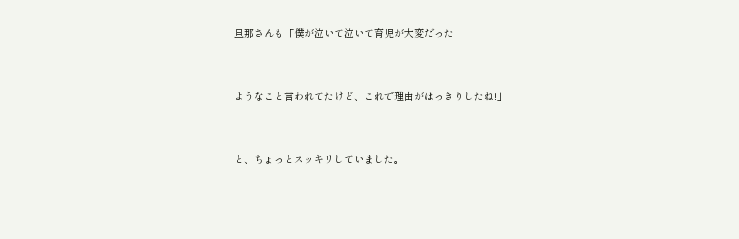旦那さんも「僕が泣いて泣いて育児が大変だった


ようなこと言われてたけど、これで理由がはっきりしたね!」


と、ちょっとスッキリしていました。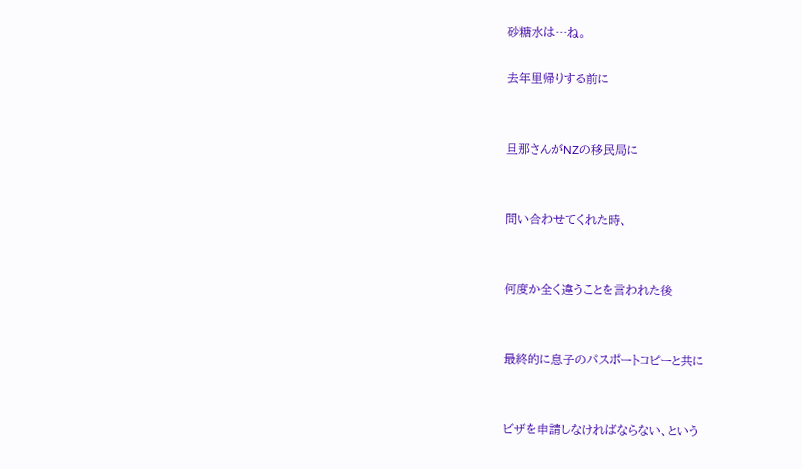砂糖水は…ね。

去年里帰りする前に


旦那さんがNZの移民局に


問い合わせてくれた時、


何度か全く違うことを言われた後


最終的に息子のパスポートコピーと共に


ビザを申請しなければならない、という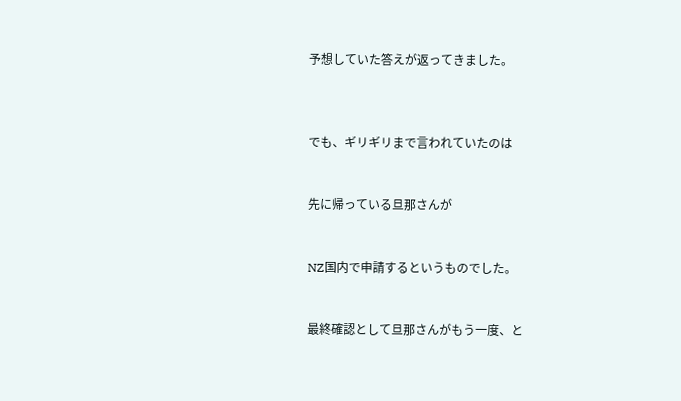予想していた答えが返ってきました。



でも、ギリギリまで言われていたのは


先に帰っている旦那さんが


NZ国内で申請するというものでした。


最終確認として旦那さんがもう一度、と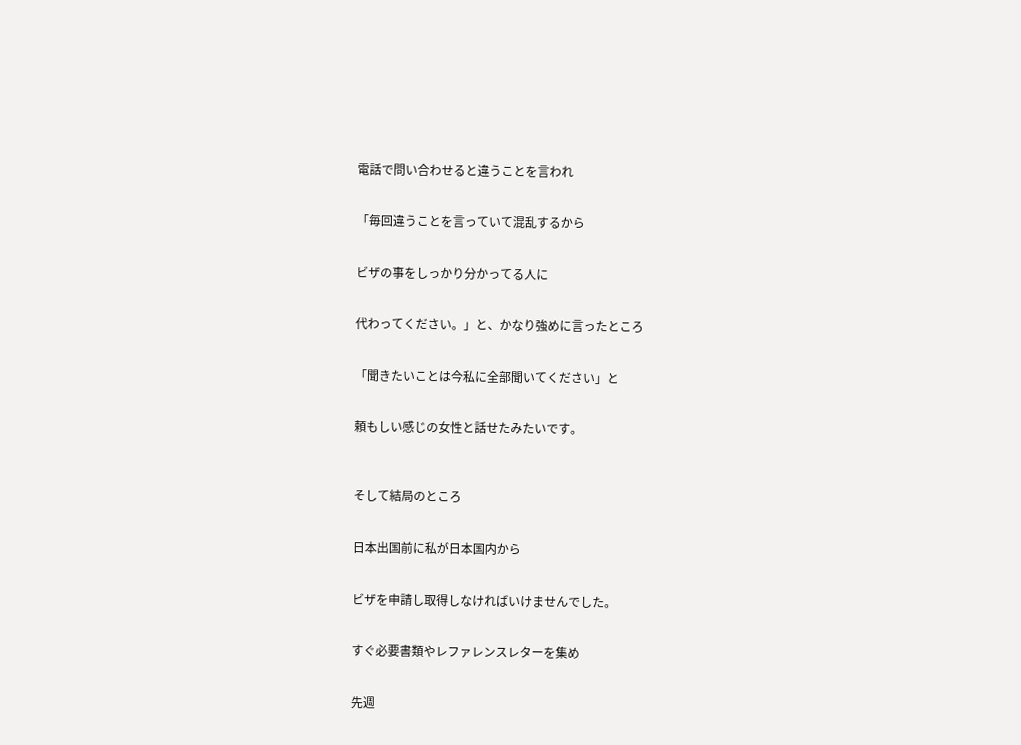電話で問い合わせると違うことを言われ


「毎回違うことを言っていて混乱するから


ビザの事をしっかり分かってる人に


代わってください。」と、かなり強めに言ったところ


「聞きたいことは今私に全部聞いてください」と


頼もしい感じの女性と話せたみたいです。



そして結局のところ


日本出国前に私が日本国内から


ビザを申請し取得しなければいけませんでした。


すぐ必要書類やレファレンスレターを集め


先週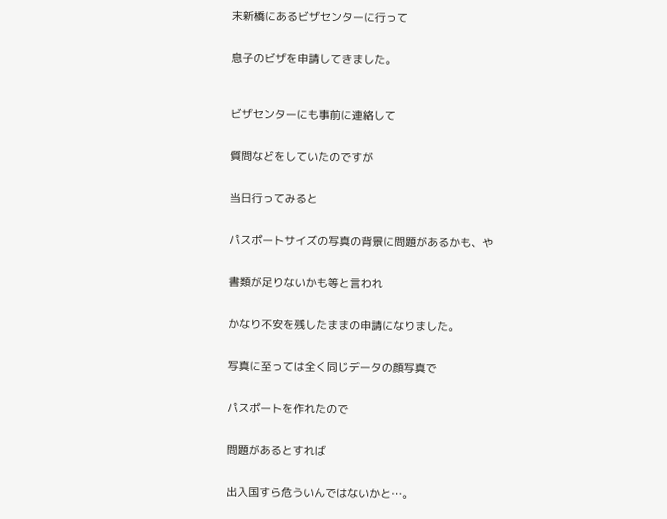末新橋にあるビザセンターに行って


息子のビザを申請してきました。



ビザセンターにも事前に連絡して


質問などをしていたのですが


当日行ってみると


パスポートサイズの写真の背景に問題があるかも、や


書類が足りないかも等と言われ


かなり不安を残したままの申請になりました。


写真に至っては全く同じデータの顔写真で


パスポートを作れたので


問題があるとすれば


出入国すら危ういんではないかと…。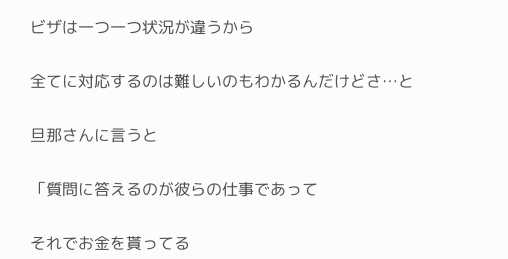ビザは一つ一つ状況が違うから


全てに対応するのは難しいのもわかるんだけどさ…と


旦那さんに言うと


「質問に答えるのが彼らの仕事であって


それでお金を貰ってる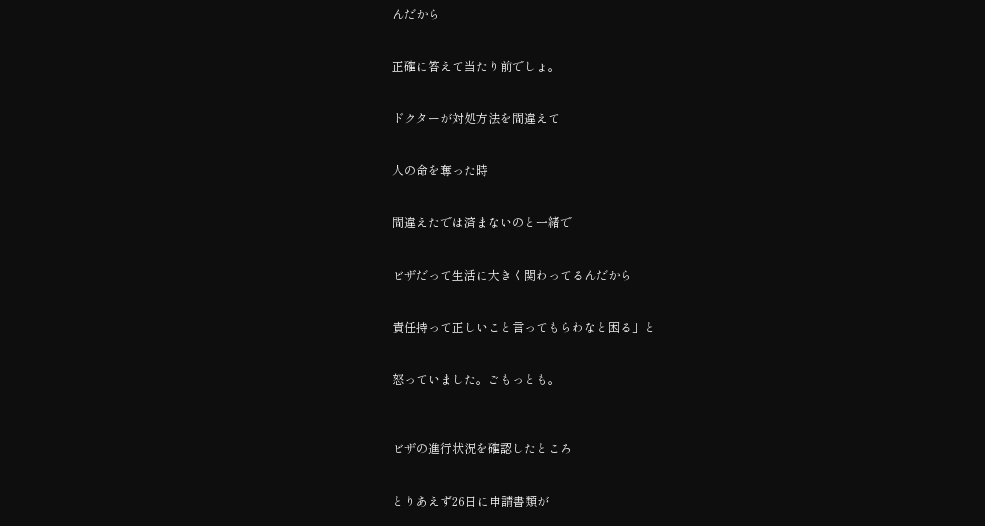んだから


正確に答えて当たり前でしょ。


ドクターが対処方法を間違えて


人の命を奪った時


間違えたでは済まないのと一緒で


ビザだって生活に大きく関わってるんだから


責任持って正しいこと言ってもらわなと困る」と


怒っていました。ごもっとも。



ビザの進行状況を確認したところ


とりあえず26日に申請書類が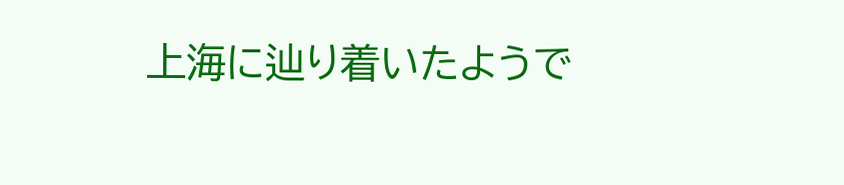上海に辿り着いたようで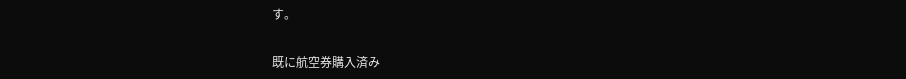す。


既に航空券購入済み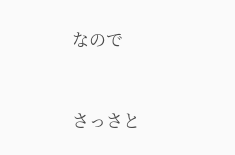なので


さっさと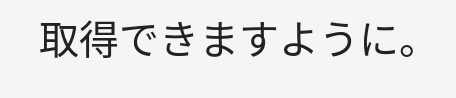取得できますように。